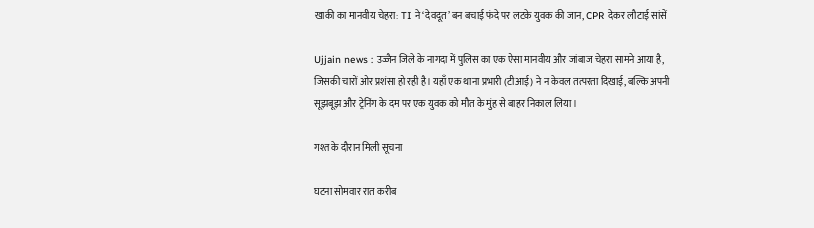खाकी का मानवीय चेहरा: TI ने ‘देवदूत’ बन बचाई फंदे पर लटके युवक की जान, CPR देकर लौटाई सांसें

Ujjain news : उज्जैन जिले के नागदा में पुलिस का एक ऐसा मानवीय और जांबाज चेहरा सामने आया है, जिसकी चारों ओर प्रशंसा हो रही है। यहाँ एक थाना प्रभारी (टीआई) ने न केवल तत्परता दिखाई, बल्कि अपनी सूझबूझ और ट्रेनिंग के दम पर एक युवक को मौत के मुंह से बाहर निकाल लिया।

गश्त के दौरान मिली सूचना

घटना सोमवार रात करीब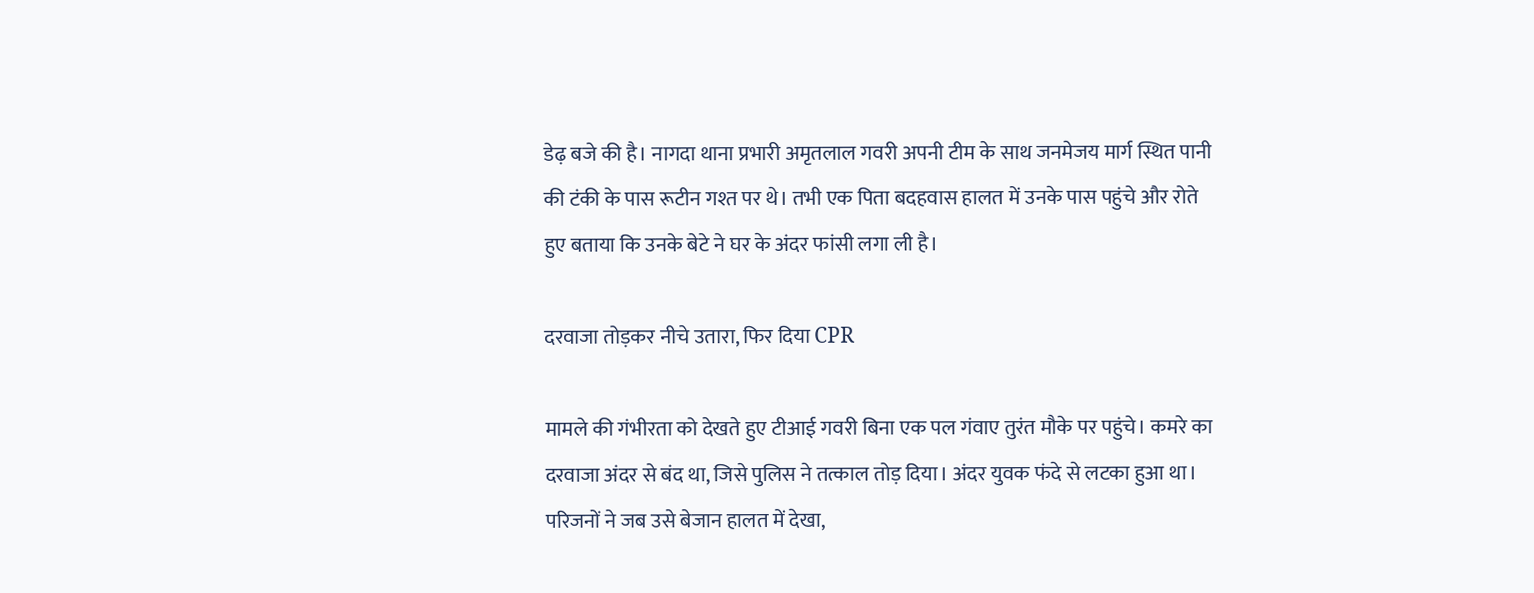डेढ़ बजे की है। नागदा थाना प्रभारी अमृतलाल गवरी अपनी टीम के साथ जनमेजय मार्ग स्थित पानी की टंकी के पास रूटीन गश्त पर थे। तभी एक पिता बदहवास हालत में उनके पास पहुंचे और रोते हुए बताया कि उनके बेटे ने घर के अंदर फांसी लगा ली है।

दरवाजा तोड़कर नीचे उतारा, फिर दिया CPR

मामले की गंभीरता को देखते हुए टीआई गवरी बिना एक पल गंवाए तुरंत मौके पर पहुंचे। कमरे का दरवाजा अंदर से बंद था, जिसे पुलिस ने तत्काल तोड़ दिया। अंदर युवक फंदे से लटका हुआ था। परिजनों ने जब उसे बेजान हालत में देखा,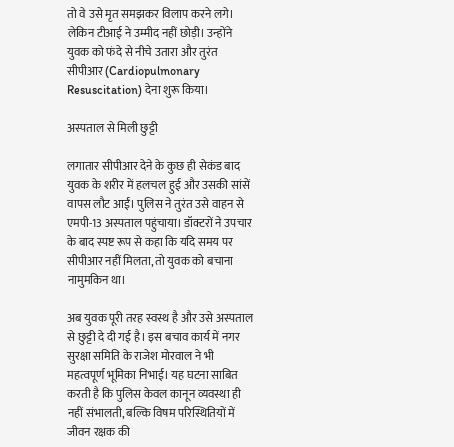तो वे उसे मृत समझकर विलाप करने लगे। लेकिन टीआई ने उम्मीद नहीं छोड़ी। उन्होंने युवक को फंदे से नीचे उतारा और तुरंत सीपीआर (Cardiopulmonary Resuscitation) देना शुरू किया।

अस्पताल से मिली छुट्टी

लगातार सीपीआर देने के कुछ ही सेकंड बाद युवक के शरीर में हलचल हुई और उसकी सांसें वापस लौट आईं। पुलिस ने तुरंत उसे वाहन से एमपी-13 अस्पताल पहुंचाया। डॉक्टरों ने उपचार के बाद स्पष्ट रूप से कहा कि यदि समय पर सीपीआर नहीं मिलता, तो युवक को बचाना नामुमकिन था।

अब युवक पूरी तरह स्वस्थ है और उसे अस्पताल से छुट्टी दे दी गई है। इस बचाव कार्य में नगर सुरक्षा समिति के राजेश मोरवाल ने भी महत्वपूर्ण भूमिका निभाई। यह घटना साबित करती है कि पुलिस केवल कानून व्यवस्था ही नहीं संभालती, बल्कि विषम परिस्थितियों में जीवन रक्षक की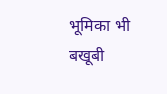भूमिका भी बखूबी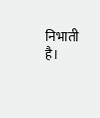निभाती है।